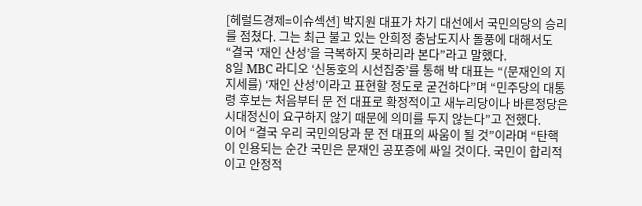[헤럴드경제=이슈섹션] 박지원 대표가 차기 대선에서 국민의당의 승리를 점쳤다. 그는 최근 불고 있는 안희정 충남도지사 돌풍에 대해서도 “결국 ‘재인 산성’을 극복하지 못하리라 본다”라고 말했다.
8일 MBC 라디오 ‘신동호의 시선집중’를 통해 박 대표는 “(문재인의 지지세를) ‘재인 산성’이라고 표현할 정도로 굳건하다”며 “민주당의 대통령 후보는 처음부터 문 전 대표로 확정적이고 새누리당이나 바른정당은 시대정신이 요구하지 않기 때문에 의미를 두지 않는다”고 전했다.
이어 “결국 우리 국민의당과 문 전 대표의 싸움이 될 것”이라며 “탄핵이 인용되는 순간 국민은 문재인 공포증에 싸일 것이다. 국민이 합리적이고 안정적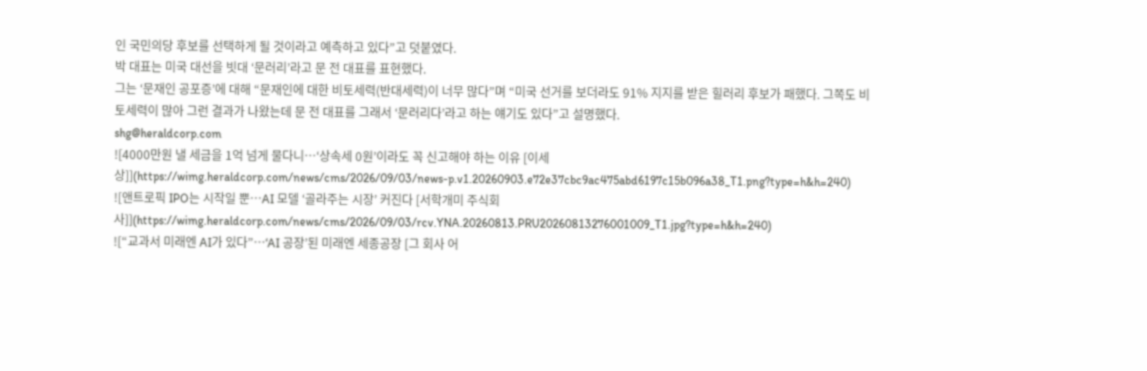인 국민의당 후보를 선택하게 될 것이라고 예측하고 있다”고 덧붙였다.
박 대표는 미국 대선을 빗대 ‘문러리’라고 문 전 대표를 표현했다.
그는 ‘문재인 공포증’에 대해 “문재인에 대한 비토세력(반대세력)이 너무 많다”며 “미국 선거를 보더라도 91% 지지를 받은 힐러리 후보가 패했다. 그쪽도 비토세력이 많아 그런 결과가 나왔는데 문 전 대표를 그래서 ‘문러리다’라고 하는 얘기도 있다”고 설명했다.
shg@heraldcorp.com
![4000만원 낼 세금을 1억 넘게 물다니…‘상속세 0원’이라도 꼭 신고해야 하는 이유 [이세상]](https://wimg.heraldcorp.com/news/cms/2026/09/03/news-p.v1.20260903.e72e37cbc9ac475abd6197c15b096a38_T1.png?type=h&h=240)
![앤트로픽 IPO는 시작일 뿐…AI 모델 ‘골라주는 시장’ 커진다 [서학개미 주식회사]](https://wimg.heraldcorp.com/news/cms/2026/09/03/rcv.YNA.20260813.PRU20260813276001009_T1.jpg?type=h&h=240)
![“교과서 미래엔 AI가 있다”…‘AI 공장’된 미래엔 세종공장 [그 회사 어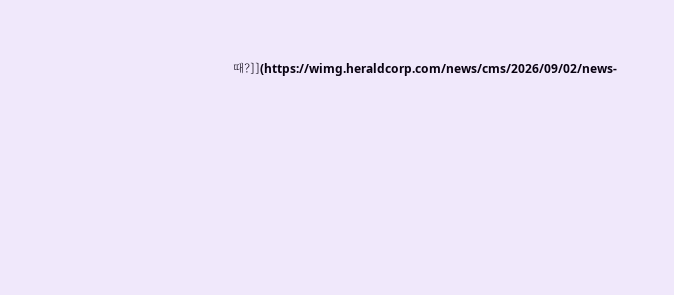때?]](https://wimg.heraldcorp.com/news/cms/2026/09/02/news-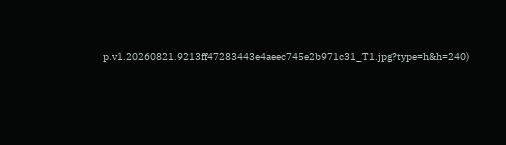p.v1.20260821.9213ff47283443e4aeec745e2b971c31_T1.jpg?type=h&h=240)